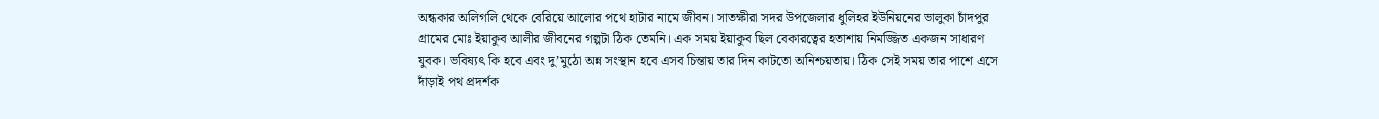অন্ধকার অলিগলি থেকে বেরিয়ে আলোর পথে হাটার নামে জীবন। সাতক্ষীরা সদর উপজেলার ধুলিহর ইউনিয়নের ভালুকা চাঁদপুর গ্রামের মোঃ ইয়াকুব আলীর জীবনের গল্পটা ঠিক তেমনি। এক সময় ইয়াকুব ছিল বেকারত্বের হতাশায় নিমজ্জিত একজন সাধারণ যুবক। ভবিষ্যৎ কি হবে এবং দু’মুঠো অন্ন সংস্থান হবে এসব চিন্তায় তার দিন কাটতো অনিশ্চয়তায়। ঠিক সেই সময় তার পাশে এসে দাঁড়াই পথ প্রদর্শক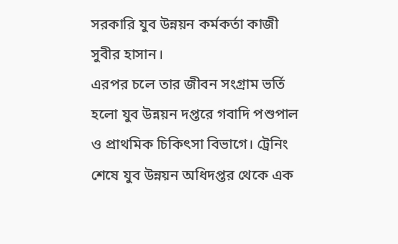সরকারি যুব উন্নয়ন কর্মকর্তা কাজী সুবীর হাসান।
এরপর চলে তার জীবন সংগ্রাম ভর্তি হলো যুব উন্নয়ন দপ্তরে গবাদি পশুপাল ও প্রাথমিক চিকিৎসা বিভাগে। ট্রেনিং শেষে যুব উন্নয়ন অধিদপ্তর থেকে এক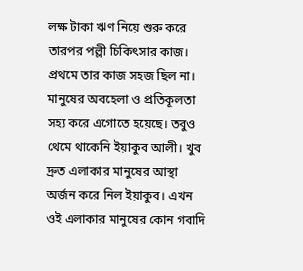লক্ষ টাকা ঋণ নিয়ে শুরু করে তারপর পল্লী চিকিৎসার কাজ। প্রথমে তার কাজ সহজ ছিল না।
মানুষের অবহেলা ও প্রতিকূলতা সহ্য করে এগোতে হয়েছে। তবুও থেমে থাকেনি ইয়াকুব আলী। খুব দ্রুত এলাকার মানুষের আস্থা অর্জন করে নিল ইয়াকুব। এখন ওই এলাকার মানুষের কোন গবাদি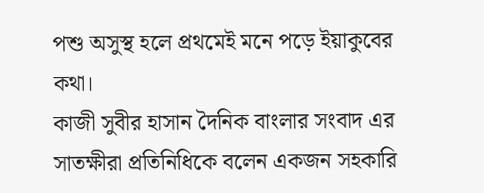পশু অসুস্থ হলে প্রথমেই মনে পড়ে ইয়াকুবের কথা।
কাজী সুবীর হাসান দৈনিক বাংলার সংবাদ এর সাতক্ষীরা প্রতিনিধিকে বলেন একজন সহকারি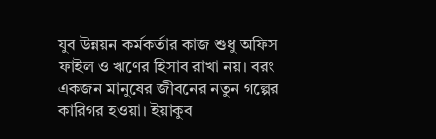যুব উন্নয়ন কর্মকর্তার কাজ শুধু অফিস ফাইল ও ঋণের হিসাব রাখা নয়। বরং একজন মানুষের জীবনের নতুন গল্পের কারিগর হওয়া। ইয়াকুব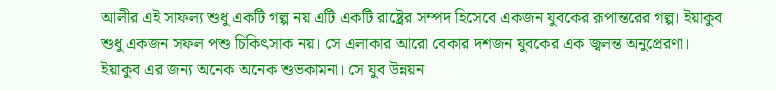আলীর এই সাফল্য শুধু একটি গল্প নয় এটি একটি রাষ্ট্রের সম্পদ হিসেবে একজন যুবকের রূপান্তরের গল্প। ইয়াকুব শুধু একজন সফল পশু চিকিৎসাক নয়। সে এলাকার আরো বেকার দশজন যুবকের এক জ্বলন্ত অনুপ্রেরণা।
ইয়াকুব এর জন্য অনেক অনেক শুভকামনা। সে যুব উন্নয়ন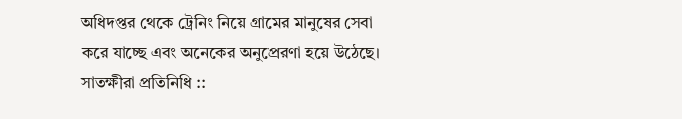অধিদপ্তর থেকে ট্রেনিং নিয়ে গ্রামের মানুষের সেবা করে যাচ্ছে এবং অনেকের অনুপ্রেরণা হয়ে উঠেছে।
সাতক্ষীরা প্রতিনিধি ::